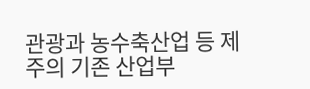관광과 농수축산업 등 제주의 기존 산업부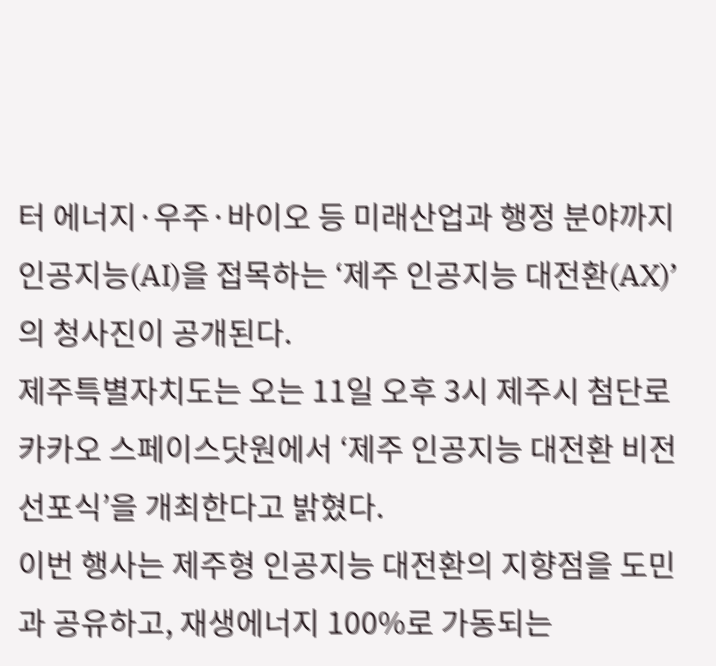터 에너지·우주·바이오 등 미래산업과 행정 분야까지 인공지능(AI)을 접목하는 ‘제주 인공지능 대전환(AX)’의 청사진이 공개된다.
제주특별자치도는 오는 11일 오후 3시 제주시 첨단로 카카오 스페이스닷원에서 ‘제주 인공지능 대전환 비전 선포식’을 개최한다고 밝혔다.
이번 행사는 제주형 인공지능 대전환의 지향점을 도민과 공유하고, 재생에너지 100%로 가동되는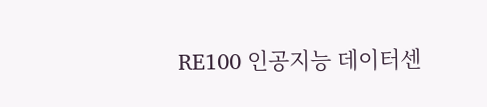RE100 인공지능 데이터센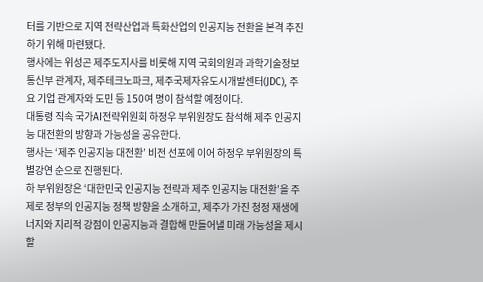터를 기반으로 지역 전략산업과 특화산업의 인공지능 전환을 본격 추진하기 위해 마련됐다.
행사에는 위성곤 제주도지사를 비롯해 지역 국회의원과 과학기술정보통신부 관계자, 제주테크노파크, 제주국제자유도시개발센터(JDC), 주요 기업 관계자와 도민 등 150여 명이 참석할 예정이다.
대통령 직속 국가AI전략위원회 하정우 부위원장도 참석해 제주 인공지능 대전환의 방향과 가능성을 공유한다.
행사는 ‘제주 인공지능 대전환’ 비전 선포에 이어 하정우 부위원장의 특별강연 순으로 진행된다.
하 부위원장은 ‘대한민국 인공지능 전략과 제주 인공지능 대전환’을 주제로 정부의 인공지능 정책 방향을 소개하고, 제주가 가진 청정 재생에너지와 지리적 강점이 인공지능과 결합해 만들어낼 미래 가능성을 제시할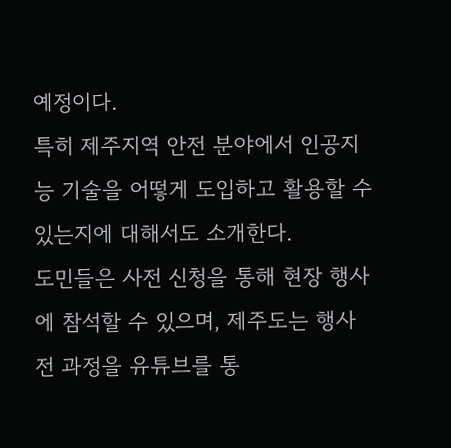예정이다.
특히 제주지역 안전 분야에서 인공지능 기술을 어떻게 도입하고 활용할 수 있는지에 대해서도 소개한다.
도민들은 사전 신청을 통해 현장 행사에 참석할 수 있으며, 제주도는 행사 전 과정을 유튜브를 통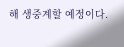해 생중계할 예정이다.